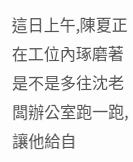這日上午,陳夏正在工位內琢磨著是不是多往沈老闆辦公室跑一跑,讓他給自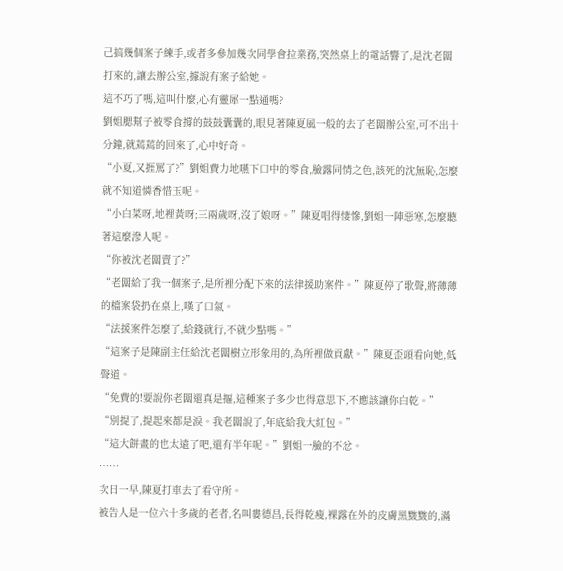己搞幾個案子練手,或者多參加幾次同學會拉業務,突然桌上的電話響了,是沈老闆打來的,讓去辦公室,據說有案子給她。
這不巧了嗎,這叫什麼,心有靈犀一點通嗎?
劉姐腮幫子被零食撐的鼓鼓囊囊的,眼見著陳夏風一般的去了老闆辦公室,可不出十分鐘,就蔫蔫的回來了,心中好奇。
“小夏,又捱罵了?”劉姐費力地嚥下口中的零食,臉露同情之色,該死的沈無恥,怎麼就不知道憐香惜玉呢。
“小白菜呀,地裡黃呀;三兩歲呀,沒了娘呀。”陳夏唱得悽慘,劉姐一陣惡寒,怎麼聽著這麼滲人呢。
“你被沈老闆賣了?”
“老闆給了我一個案子,是所裡分配下來的法律援助案件。”陳夏停了歌聲,將薄薄的檔案袋扔在桌上,嘆了口氣。
“法援案件怎麼了,給錢就行,不就少點嗎。”
“這案子是陳副主任給沈老闆樹立形象用的,為所裡做貢獻。”陳夏歪頭看向她,低聲道。
“免費的!要說你老闆還真是摳,這種案子多少也得意思下,不應該讓你白乾。”
“別提了,提起來都是淚。我老闆說了,年底給我大紅包。”
“這大餅畫的也太遠了吧,還有半年呢。”劉姐一臉的不忿。
……
次日一早,陳夏打車去了看守所。
被告人是一位六十多歲的老者,名叫婁德昌,長得乾瘦,裸露在外的皮膚黑黢黢的,滿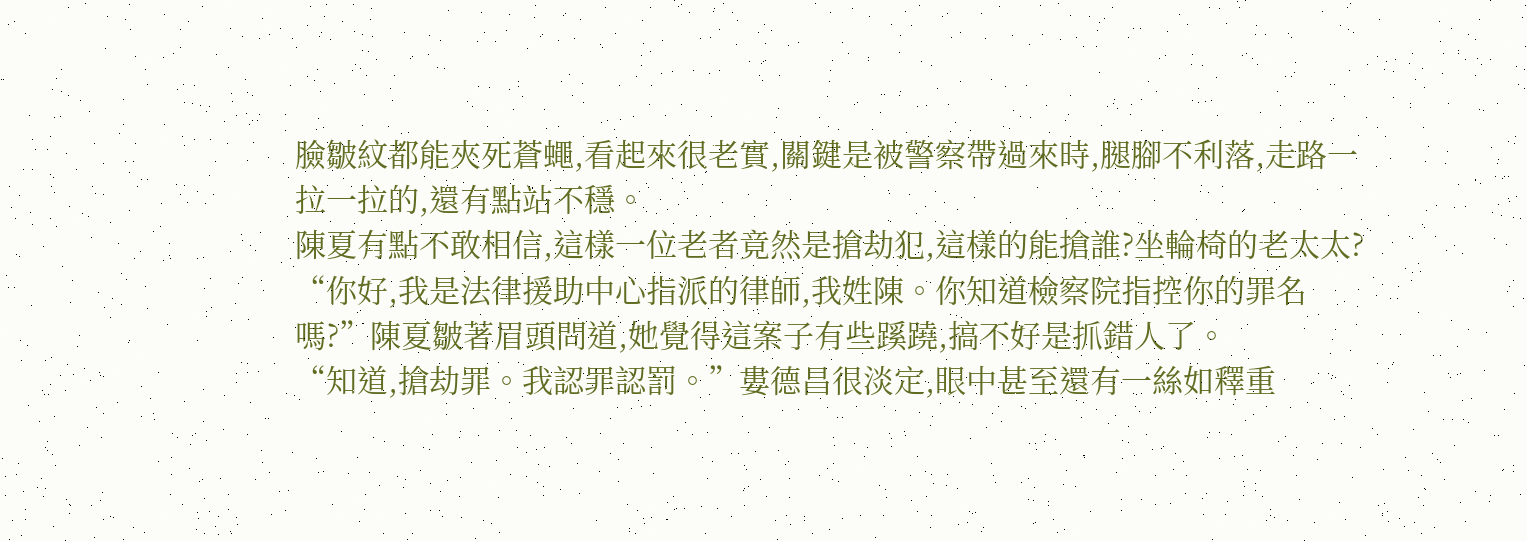臉皺紋都能夾死蒼蠅,看起來很老實,關鍵是被警察帶過來時,腿腳不利落,走路一拉一拉的,還有點站不穩。
陳夏有點不敢相信,這樣一位老者竟然是搶劫犯,這樣的能搶誰?坐輪椅的老太太?
“你好,我是法律援助中心指派的律師,我姓陳。你知道檢察院指控你的罪名嗎?”陳夏皺著眉頭問道,她覺得這案子有些蹊蹺,搞不好是抓錯人了。
“知道,搶劫罪。我認罪認罰。”婁德昌很淡定,眼中甚至還有一絲如釋重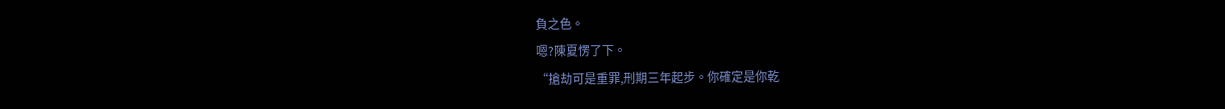負之色。
嗯?陳夏愣了下。
“搶劫可是重罪,刑期三年起步。你確定是你乾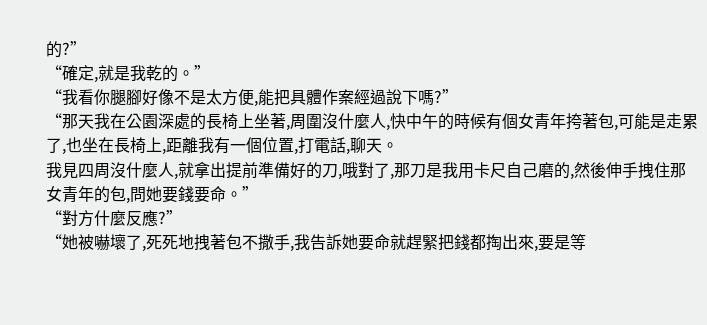的?”
“確定,就是我乾的。”
“我看你腿腳好像不是太方便,能把具體作案經過說下嗎?”
“那天我在公園深處的長椅上坐著,周圍沒什麼人,快中午的時候有個女青年挎著包,可能是走累了,也坐在長椅上,距離我有一個位置,打電話,聊天。
我見四周沒什麼人,就拿出提前準備好的刀,哦對了,那刀是我用卡尺自己磨的,然後伸手拽住那女青年的包,問她要錢要命。”
“對方什麼反應?”
“她被嚇壞了,死死地拽著包不撒手,我告訴她要命就趕緊把錢都掏出來,要是等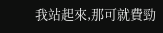我站起來,那可就費勁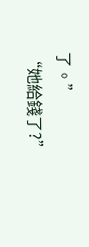了。”
“她給錢了?”